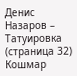Денис Назаров – Татуировка (страница 32)
Кошмар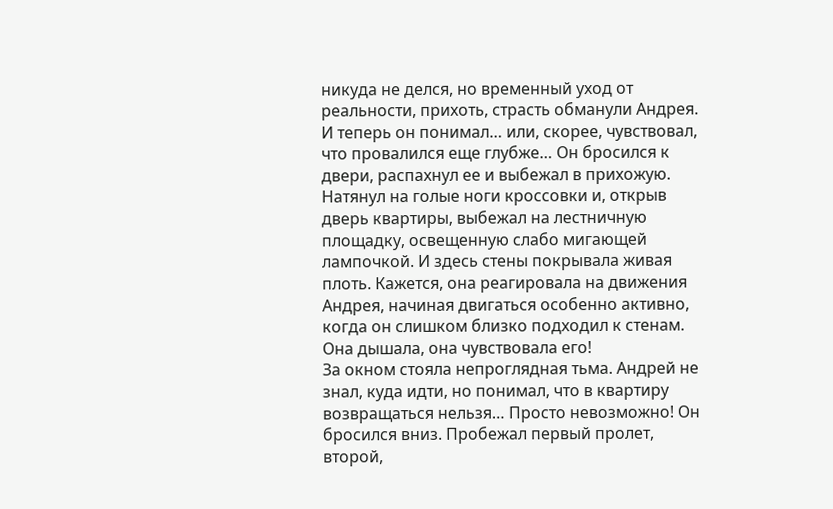никуда не делся, но временный уход от реальности, прихоть, страсть обманули Андрея. И теперь он понимал… или, скорее, чувствовал, что провалился еще глубже… Он бросился к двери, распахнул ее и выбежал в прихожую. Натянул на голые ноги кроссовки и, открыв дверь квартиры, выбежал на лестничную площадку, освещенную слабо мигающей лампочкой. И здесь стены покрывала живая плоть. Кажется, она реагировала на движения Андрея, начиная двигаться особенно активно, когда он слишком близко подходил к стенам. Она дышала, она чувствовала его!
За окном стояла непроглядная тьма. Андрей не знал, куда идти, но понимал, что в квартиру возвращаться нельзя… Просто невозможно! Он бросился вниз. Пробежал первый пролет, второй,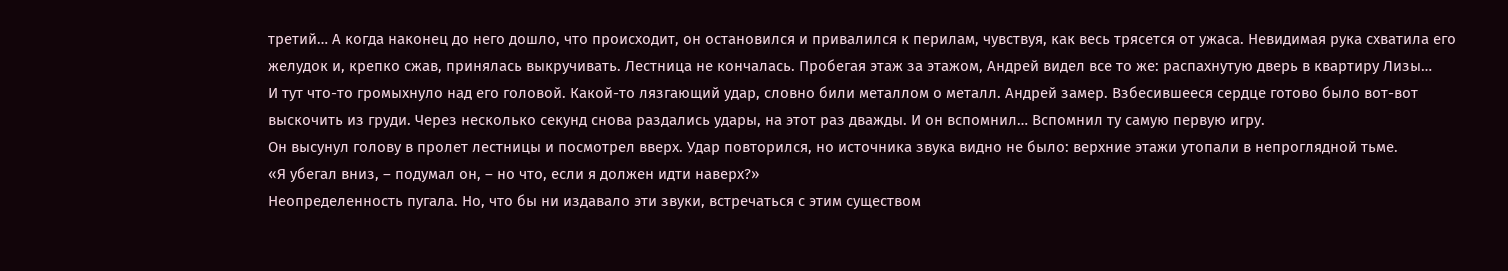третий… А когда наконец до него дошло, что происходит, он остановился и привалился к перилам, чувствуя, как весь трясется от ужаса. Невидимая рука схватила его желудок и, крепко сжав, принялась выкручивать. Лестница не кончалась. Пробегая этаж за этажом, Андрей видел все то же: распахнутую дверь в квартиру Лизы…
И тут что-то громыхнуло над его головой. Какой-то лязгающий удар, словно били металлом о металл. Андрей замер. Взбесившееся сердце готово было вот-вот выскочить из груди. Через несколько секунд снова раздались удары, на этот раз дважды. И он вспомнил… Вспомнил ту самую первую игру.
Он высунул голову в пролет лестницы и посмотрел вверх. Удар повторился, но источника звука видно не было: верхние этажи утопали в непроглядной тьме.
«Я убегал вниз, – подумал он, – но что, если я должен идти наверх?»
Неопределенность пугала. Но, что бы ни издавало эти звуки, встречаться с этим существом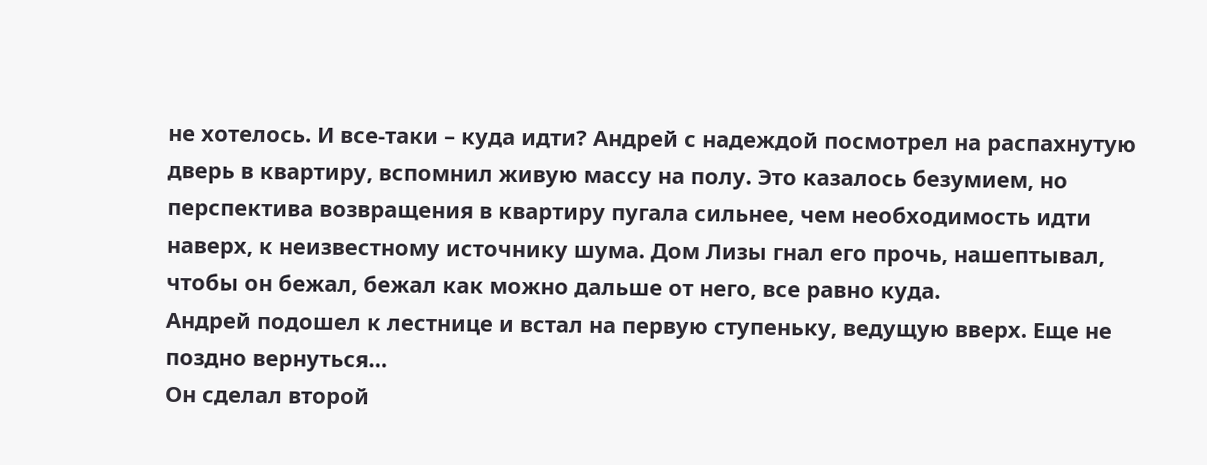не хотелось. И все-таки – куда идти? Андрей с надеждой посмотрел на распахнутую дверь в квартиру, вспомнил живую массу на полу. Это казалось безумием, но перспектива возвращения в квартиру пугала сильнее, чем необходимость идти наверх, к неизвестному источнику шума. Дом Лизы гнал его прочь, нашептывал, чтобы он бежал, бежал как можно дальше от него, все равно куда.
Андрей подошел к лестнице и встал на первую ступеньку, ведущую вверх. Еще не поздно вернуться…
Он сделал второй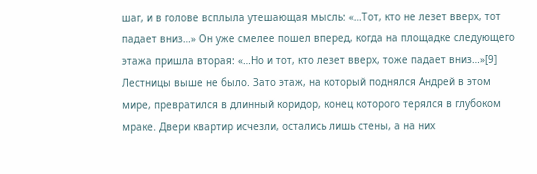шаг, и в голове всплыла утешающая мысль: «…Тот, кто не лезет вверх, тот падает вниз…» Он уже смелее пошел вперед, когда на площадке следующего этажа пришла вторая: «…Но и тот, кто лезет вверх, тоже падает вниз…»[9]
Лестницы выше не было. Зато этаж, на который поднялся Андрей в этом мире, превратился в длинный коридор, конец которого терялся в глубоком мраке. Двери квартир исчезли, остались лишь стены, а на них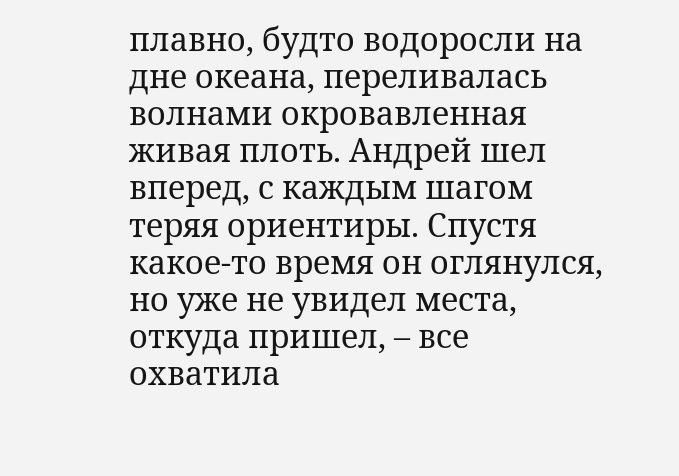плавно, будто водоросли на дне океана, переливалась волнами окровавленная живая плоть. Андрей шел вперед, с каждым шагом теряя ориентиры. Спустя какое-то время он оглянулся, но уже не увидел места, откуда пришел, – все охватила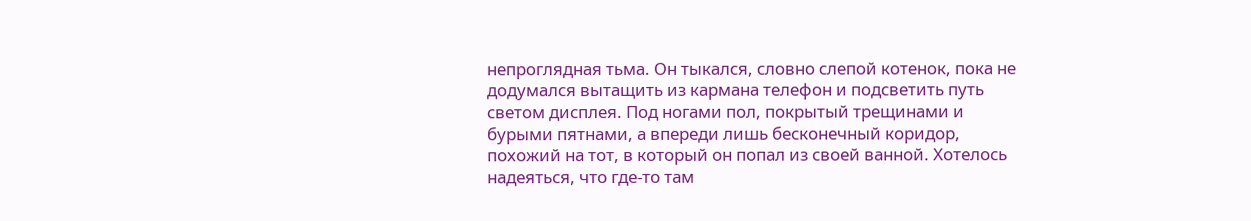непроглядная тьма. Он тыкался, словно слепой котенок, пока не додумался вытащить из кармана телефон и подсветить путь светом дисплея. Под ногами пол, покрытый трещинами и бурыми пятнами, а впереди лишь бесконечный коридор, похожий на тот, в который он попал из своей ванной. Хотелось надеяться, что где-то там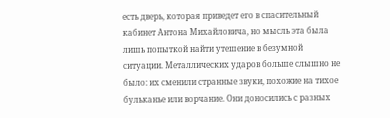есть дверь, которая приведет его в спасительный кабинет Антона Михайловича, но мысль эта была лишь попыткой найти утешение в безумной ситуации. Металлических ударов больше слышно не было: их сменили странные звуки, похожие на тихое бульканье или ворчание. Они доносились с разных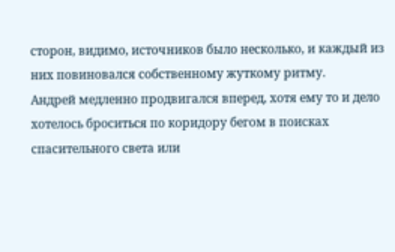сторон, видимо, источников было несколько, и каждый из них повиновался собственному жуткому ритму.
Андрей медленно продвигался вперед, хотя ему то и дело хотелось броситься по коридору бегом в поисках спасительного света или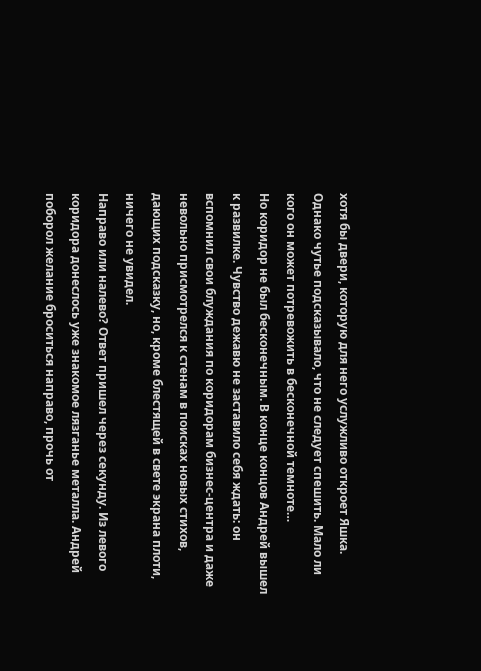хотя бы двери, которую для него услужливо откроет Яшка. Однако чутье подсказывало, что не следует спешить. Мало ли кого он может потревожить в бесконечной темноте…
Но коридор не был бесконечным. В конце концов Андрей вышел к развилке. Чувство дежавю не заставило себя ждать: он вспомнил свои блуждания по коридорам бизнес-центра и даже невольно присмотрелся к стенам в поисках новых стихов, дающих подсказку, но, кроме блестящей в свете экрана плоти, ничего не увидел.
Направо или налево? Ответ пришел через секунду. Из левого коридора донеслось уже знакомое лязганье металла. Андрей поборол желание броситься направо, прочь от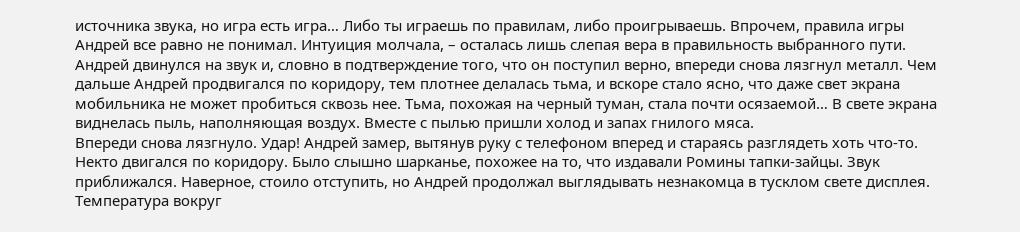источника звука, но игра есть игра… Либо ты играешь по правилам, либо проигрываешь. Впрочем, правила игры Андрей все равно не понимал. Интуиция молчала, – осталась лишь слепая вера в правильность выбранного пути.
Андрей двинулся на звук и, словно в подтверждение того, что он поступил верно, впереди снова лязгнул металл. Чем дальше Андрей продвигался по коридору, тем плотнее делалась тьма, и вскоре стало ясно, что даже свет экрана мобильника не может пробиться сквозь нее. Тьма, похожая на черный туман, стала почти осязаемой… В свете экрана виднелась пыль, наполняющая воздух. Вместе с пылью пришли холод и запах гнилого мяса.
Впереди снова лязгнуло. Удар! Андрей замер, вытянув руку с телефоном вперед и стараясь разглядеть хоть что-то. Некто двигался по коридору. Было слышно шарканье, похожее на то, что издавали Ромины тапки-зайцы. Звук приближался. Наверное, стоило отступить, но Андрей продолжал выглядывать незнакомца в тусклом свете дисплея. Температура вокруг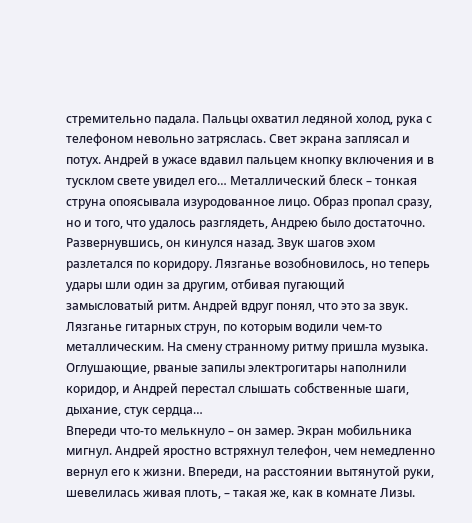стремительно падала. Пальцы охватил ледяной холод, рука с телефоном невольно затряслась. Свет экрана заплясал и потух. Андрей в ужасе вдавил пальцем кнопку включения и в тусклом свете увидел его… Металлический блеск – тонкая струна опоясывала изуродованное лицо. Образ пропал сразу, но и того, что удалось разглядеть, Андрею было достаточно. Развернувшись, он кинулся назад. Звук шагов эхом разлетался по коридору. Лязганье возобновилось, но теперь удары шли один за другим, отбивая пугающий замысловатый ритм. Андрей вдруг понял, что это за звук. Лязганье гитарных струн, по которым водили чем-то металлическим. На смену странному ритму пришла музыка. Оглушающие, рваные запилы электрогитары наполнили коридор, и Андрей перестал слышать собственные шаги, дыхание, стук сердца…
Впереди что-то мелькнуло – он замер. Экран мобильника мигнул. Андрей яростно встряхнул телефон, чем немедленно вернул его к жизни. Впереди, на расстоянии вытянутой руки, шевелилась живая плоть, – такая же, как в комнате Лизы.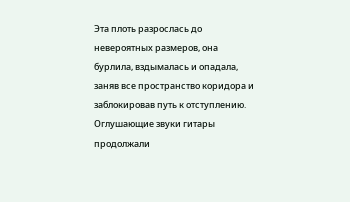Эта плоть разрослась до невероятных размеров, она бурлила, вздымалась и опадала, заняв все пространство коридора и заблокировав путь к отступлению. Оглушающие звуки гитары продолжали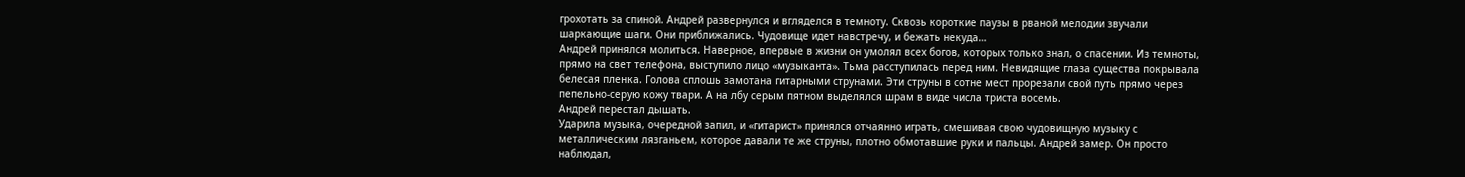грохотать за спиной. Андрей развернулся и вгляделся в темноту. Сквозь короткие паузы в рваной мелодии звучали шаркающие шаги. Они приближались. Чудовище идет навстречу, и бежать некуда…
Андрей принялся молиться. Наверное, впервые в жизни он умолял всех богов, которых только знал, о спасении. Из темноты, прямо на свет телефона, выступило лицо «музыканта». Тьма расступилась перед ним. Невидящие глаза существа покрывала белесая пленка. Голова сплошь замотана гитарными струнами. Эти струны в сотне мест прорезали свой путь прямо через пепельно-серую кожу твари. А на лбу серым пятном выделялся шрам в виде числа триста восемь.
Андрей перестал дышать.
Ударила музыка, очередной запил, и «гитарист» принялся отчаянно играть, смешивая свою чудовищную музыку с металлическим лязганьем, которое давали те же струны, плотно обмотавшие руки и пальцы. Андрей замер. Он просто наблюдал,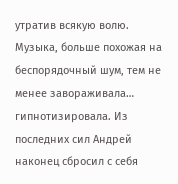утратив всякую волю. Музыка, больше похожая на беспорядочный шум, тем не менее завораживала… гипнотизировала. Из последних сил Андрей наконец сбросил с себя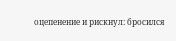оцепенение и рискнул: бросился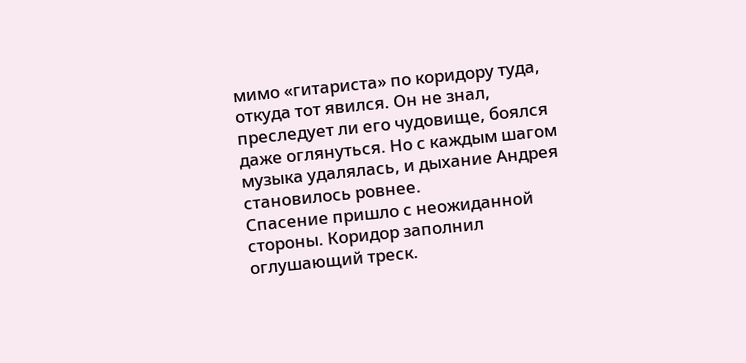мимо «гитариста» по коридору туда, откуда тот явился. Он не знал, преследует ли его чудовище, боялся даже оглянуться. Но с каждым шагом музыка удалялась, и дыхание Андрея становилось ровнее.
Спасение пришло с неожиданной стороны. Коридор заполнил оглушающий треск.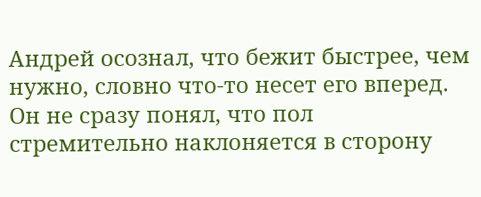Андрей осознал, что бежит быстрее, чем нужно, словно что-то несет его вперед. Он не сразу понял, что пол стремительно наклоняется в сторону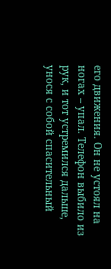его движения. Он не устоял на ногах – упал. Телефон выбило из рук, и тот устремился дальше, унося с собой спасительный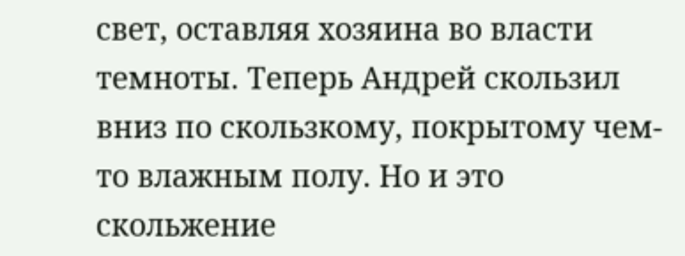свет, оставляя хозяина во власти темноты. Теперь Андрей скользил вниз по скользкому, покрытому чем-то влажным полу. Но и это скольжение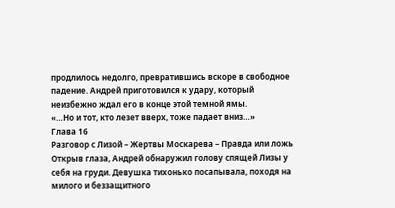продлилось недолго, превратившись вскоре в свободное падение. Андрей приготовился к удару, который неизбежно ждал его в конце этой темной ямы.
«…Но и тот, кто лезет вверх, тоже падает вниз…»
Глава 16
Разговор с Лизой – Жертвы Москарева – Правда или ложь
Открыв глаза, Андрей обнаружил голову спящей Лизы у себя на груди. Девушка тихонько посапывала, походя на милого и беззащитного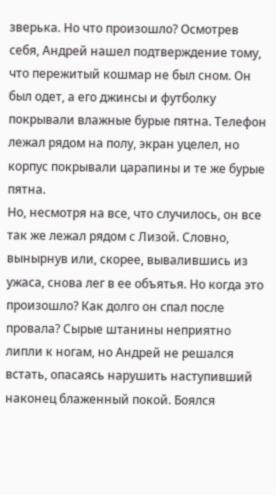зверька. Но что произошло? Осмотрев себя, Андрей нашел подтверждение тому, что пережитый кошмар не был сном. Он был одет, а его джинсы и футболку покрывали влажные бурые пятна. Телефон лежал рядом на полу, экран уцелел, но корпус покрывали царапины и те же бурые пятна.
Но, несмотря на все, что случилось, он все так же лежал рядом с Лизой. Словно, вынырнув или, скорее, вывалившись из ужаса, снова лег в ее объятья. Но когда это произошло? Как долго он спал после провала? Сырые штанины неприятно липли к ногам, но Андрей не решался встать, опасаясь нарушить наступивший наконец блаженный покой. Боялся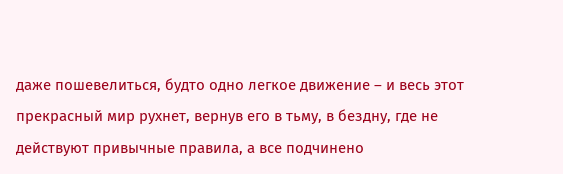даже пошевелиться, будто одно легкое движение – и весь этот прекрасный мир рухнет, вернув его в тьму, в бездну, где не действуют привычные правила, а все подчинено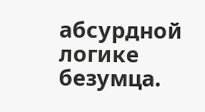абсурдной логике безумца.